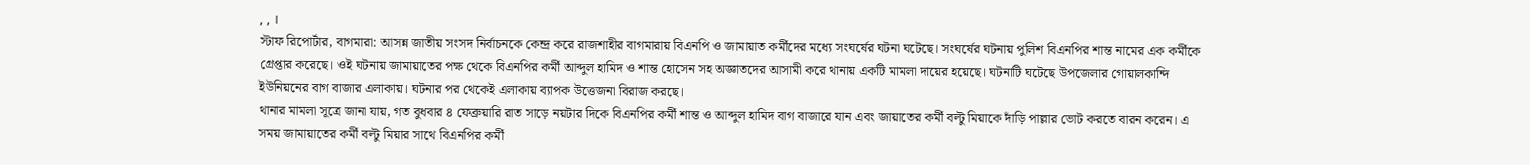, , ।
স্টাফ রিপোর্টার, বাগমারা: আসন্ন জাতীয় সংসদ নির্বাচনকে কেন্দ্র করে রাজশাহীর বাগমারায় বিএনপি ও জামায়াত কর্মীদের মধ্যে সংঘর্ষের ঘটনা ঘটেছে। সংঘর্ষের ঘটনায় পুলিশ বিএনপির শান্ত নামের এক কর্মীকে গ্রেপ্তার করেছে। ওই ঘটনায় জামায়াতের পক্ষ থেকে বিএনপির কর্মী আব্দুল হামিদ ও শান্ত হোসেন সহ অজ্ঞাতদের আসামী করে থানায় একটি মামলা দায়ের হয়েছে। ঘটনাটি ঘটেছে উপজেলার গোয়ালকান্দি ইউনিয়নের বাগ বাজার এলাকায়। ঘটনার পর থেকেই এলাকায় ব্যাপক উত্তেজনা বিরাজ করছে।
থানার মামলা সূত্রে জানা যায়, গত বুধবার ৪ ফেব্রুয়ারি রাত সাড়ে নয়টার দিকে বিএনপির কর্মী শান্ত ও আব্দুল হামিদ বাগ বাজারে যান এবং জায়াতের কর্মী বল্টু মিয়াকে দাঁড়ি পাল্লার ভোট করতে বারন করেন। এ সময় জামায়াতের কর্মী বল্টু মিয়ার সাথে বিএনপির কর্মী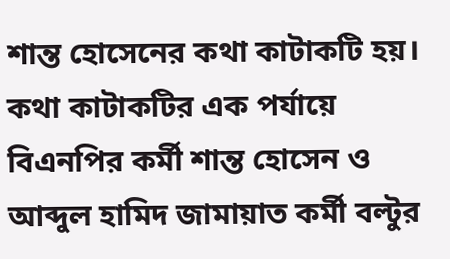শান্ত হোসেনের কথা কাটাকটি হয়। কথা কাটাকটির এক পর্যায়ে বিএনপির কর্মী শান্ত হোসেন ও আব্দুল হামিদ জামায়াত কর্মী বল্টুর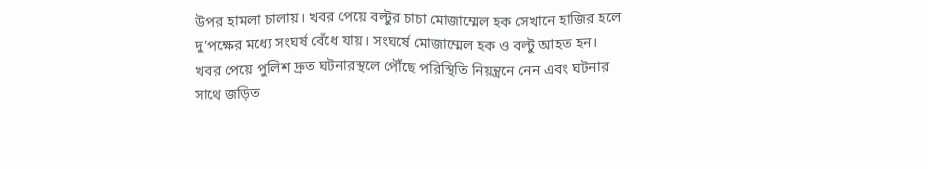উপর হামলা চালায়। খবর পেয়ে বল্টুর চাচা মোজাম্মেল হক সেখানে হাজির হলে দু’পক্ষের মধ্যে সংঘর্ষ বেঁধে যায়। সংঘর্ষে মোজাম্মেল হক ও বল্টু আহত হন।
খবর পেয়ে পুলিশ দ্রুত ঘটনারস্থলে পৌঁছে পরিস্থিতি নিয়ন্ত্রনে নেন এবং ঘটনার সাথে জড়িত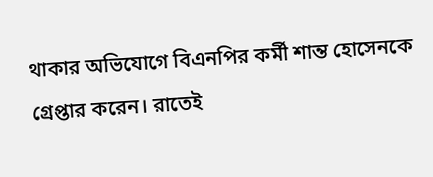থাকার অভিযোগে বিএনপির কর্মী শান্ত হোসেনকে গ্রেপ্তার করেন। রাতেই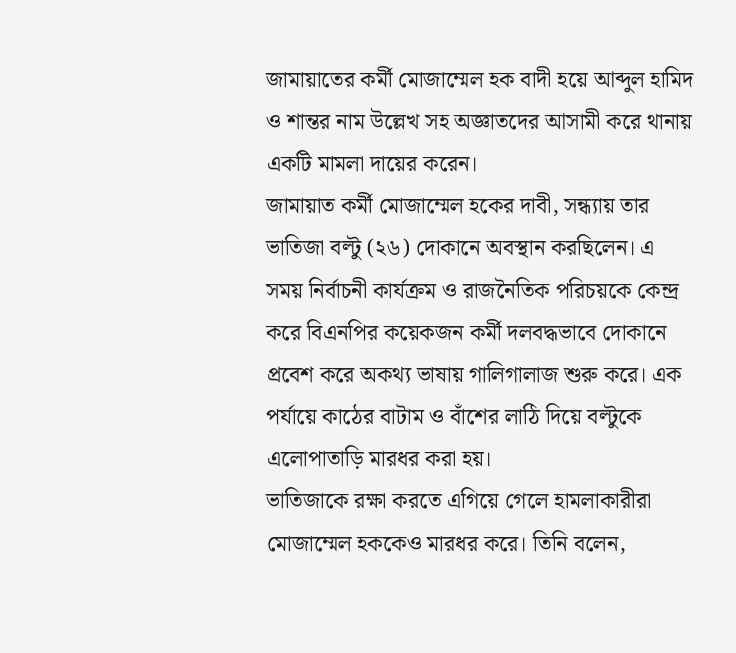জামায়াতের কর্মী মোজাম্মেল হক বাদী হয়ে আব্দুল হামিদ ও শান্তর নাম উল্লেখ সহ অজ্ঞাতদের আসামী করে থানায় একটি মামলা দায়ের করেন।
জামায়াত কর্মী মোজাম্মেল হকের দাবী, সন্ধ্যায় তার ভাতিজা বল্টু (২৬) দোকানে অবস্থান করছিলেন। এ সময় নির্বাচনী কার্যক্রম ও রাজনৈতিক পরিচয়কে কেন্দ্র করে বিএনপির কয়েকজন কর্মী দলবদ্ধভাবে দোকানে প্রবেশ করে অকথ্য ভাষায় গালিগালাজ শুরু করে। এক পর্যায়ে কাঠের বাটাম ও বাঁশের লাঠি দিয়ে বল্টুকে এলোপাতাড়ি মারধর করা হয়।
ভাতিজাকে রক্ষা করতে এগিয়ে গেলে হামলাকারীরা মোজাম্মেল হককেও মারধর করে। তিনি বলেন,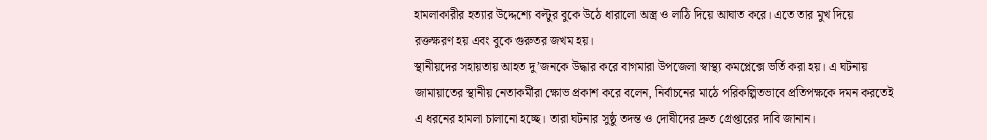হামলাকারীর হত্যার উদ্দেশ্যে বল্টুর বুকে উঠে ধারালো অস্ত্র ও লাঠি দিয়ে আঘাত করে। এতে তার মুখ দিয়ে রক্তক্ষরণ হয় এবং বুকে গুরুতর জখম হয়।
স্থানীয়দের সহায়তায় আহত দু’জনকে উদ্ধার করে বাগমারা উপজেলা স্বাস্থ্য কমপ্লেক্সে ভর্তি করা হয়। এ ঘটনায় জামায়াতের স্থানীয় নেতাকর্মীরা ক্ষোভ প্রকাশ করে বলেন, নির্বাচনের মাঠে পরিকল্পিতভাবে প্রতিপক্ষকে দমন করতেই এ ধরনের হামলা চালানো হচ্ছে। তারা ঘটনার সুষ্ঠু তদন্ত ও দোষীদের দ্রুত গ্রেপ্তারের দাবি জানান।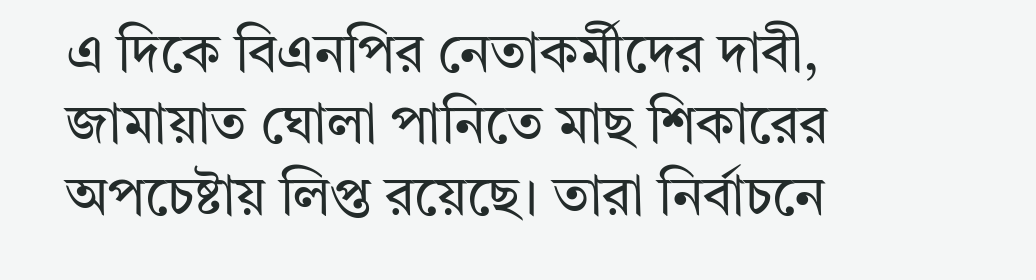এ দিকে বিএনপির নেতাকর্মীদের দাবী, জামায়াত ঘোলা পানিতে মাছ শিকারের অপচেষ্টায় লিপ্ত রয়েছে। তারা নির্বাচনে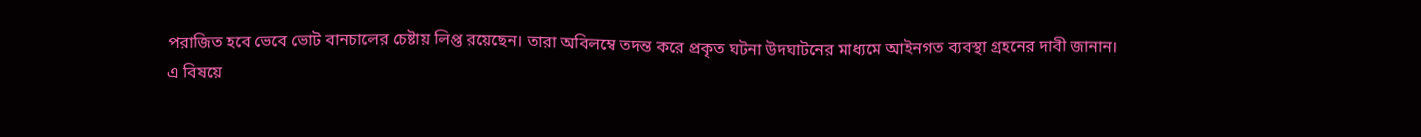পরাজিত হবে ভেবে ভোট বানচালের চেষ্টায় লিপ্ত রয়েছেন। তারা অবিলম্বে তদন্ত করে প্রকৃত ঘটনা উদঘাটনের মাধ্যমে আইনগত ব্যবস্থা গ্রহনের দাবী জানান।
এ বিষয়ে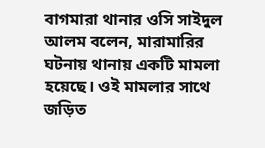বাগমারা থানার ওসি সাইদুল আলম বলেন, মারামারির ঘটনায় থানায় একটি মামলা হয়েছে। ওই মামলার সাথে জড়িত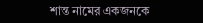শান্ত নামের একজনকে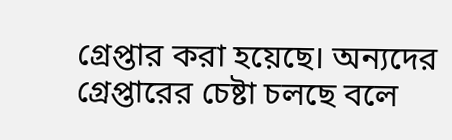গ্রেপ্তার করা হয়েছে। অন্যদের গ্রেপ্তারের চেষ্টা চলছে বলে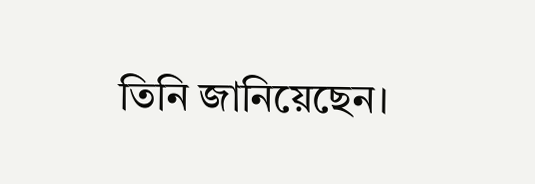তিনি জানিয়েছেন।